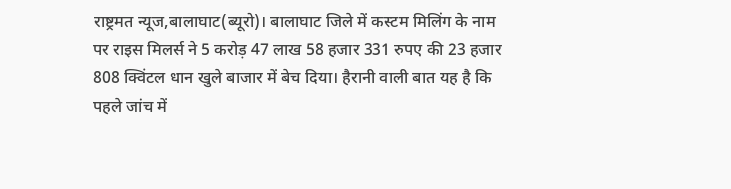राष्ट्रमत न्यूज,बालाघाट(ब्यूरो)। बालाघाट जिले में कस्टम मिलिंग के नाम पर राइस मिलर्स ने 5 करोड़ 47 लाख 58 हजार 331 रुपए की 23 हजार 808 क्विंटल धान खुले बाजार में बेच दिया। हैरानी वाली बात यह है कि पहले जांच में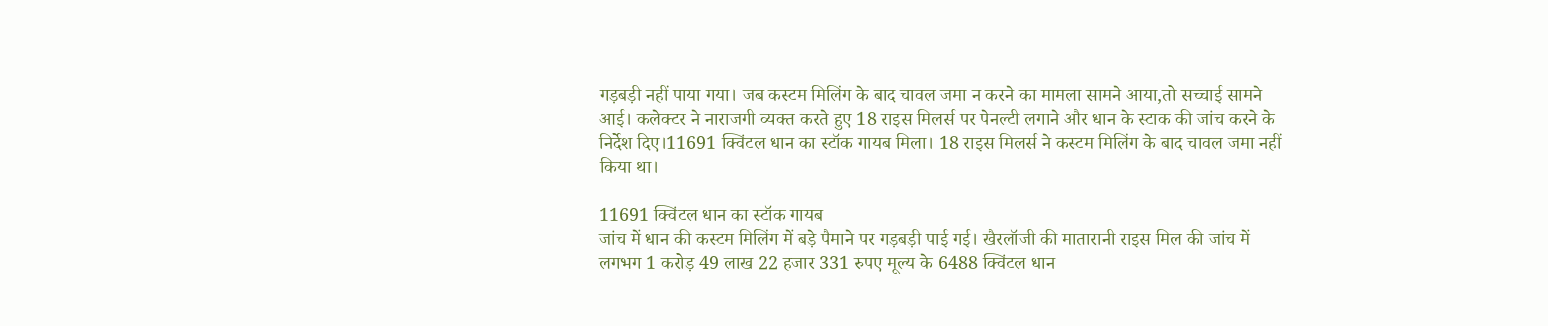गड़बड़ी नहीं पाया गया। जब कस्टम मिलिंग के बाद चावल जमा न करने का मामला सामने आया,तो सच्चाई सामने आई। कलेक्टर ने नाराजगी व्यक्त करते हुए 18 राइस मिलर्स पर पेनल्टी लगाने और धान के स्टाक की जांच करने के निर्देश दिए।11691 क्विंटल धान का स्टॉक गायब मिला। 18 राइस मिलर्स ने कस्टम मिलिंग के बाद चावल जमा नहीं किया था।

11691 क्विंटल धान का स्टॉक गायब
जांच में धान की कस्टम मिलिंग में बड़े पैमाने पर गड़बड़ी पाई गई। खैरलॉजी की मातारानी राइस मिल की जांच में लगभग 1 करोड़ 49 लाख 22 हजार 331 रुपए मूल्य के 6488 क्विंटल धान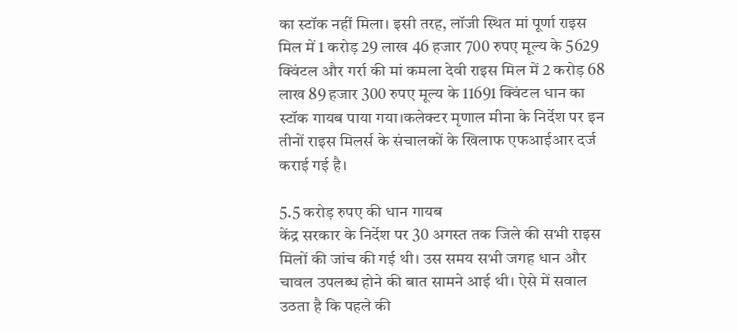का स्टॉक नहीं मिला। इसी तरह, लॉजी स्थित मां पूर्णा राइस मिल में 1 करोड़ 29 लाख 46 हजार 700 रुपए मूल्य के 5629 क्विंटल और गर्रा की मां कमला देवी राइस मिल में 2 करोड़ 68 लाख 89 हजार 300 रुपए मूल्य के 11691 क्विंटल धान का स्टॉक गायब पाया गया।कलेक्टर मृणाल मीना के निर्देश पर इन तीनों राइस मिलर्स के संचालकों के खिलाफ एफआईआर दर्ज कराई गई है।

5.5 करोड़ रुपए की धान गायब
केंद्र सरकार के निर्देश पर 30 अगस्त तक जिले की सभी राइस मिलों की जांच की गई थी। उस समय सभी जगह धान और चावल उपलब्ध होने की बात सामने आई थी। ऐसे में सवाल उठता है कि पहले की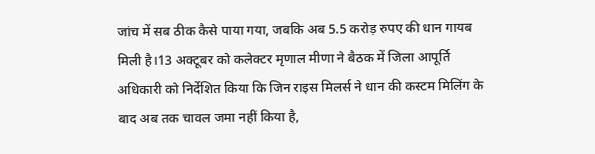जांच में सब ठीक कैसे पाया गया, जबकि अब 5.5 करोड़ रुपए की धान गायब मिली है।13 अक्टूबर को कलेक्टर मृणाल मीणा ने बैठक में जिला आपूर्ति अधिकारी को निर्देशित किया कि जिन राइस मिलर्स ने धान की कस्टम मिलिंग के बाद अब तक चावल जमा नहीं किया है,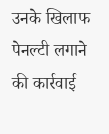उनके खिलाफ पेनल्टी लगाने की कार्रवाई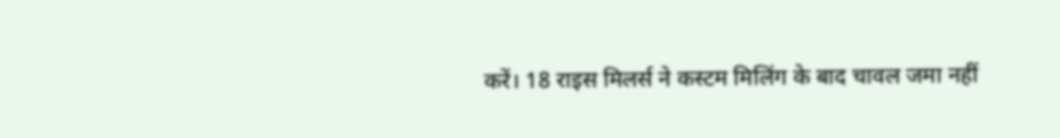करें। 18 राइस मिलर्स ने कस्टम मिलिंग के बाद चावल जमा नहीं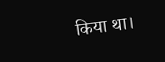किया था।